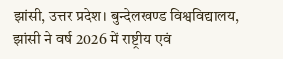झांसी, उत्तर प्रदेश। बुन्देलखण्ड विश्वविद्यालय, झांसी ने वर्ष 2026 में राष्ट्रीय एवं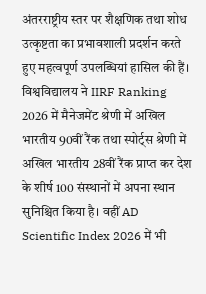अंतरराष्ट्रीय स्तर पर शैक्षणिक तथा शोध उत्कृष्टता का प्रभावशाली प्रदर्शन करते हुए महत्वपूर्ण उपलब्धियां हासिल की हैं। विश्वविद्यालय ने IIRF Ranking 2026 में मैनेजमेंट श्रेणी में अखिल भारतीय 90वीं रैंक तथा स्पोर्ट्स श्रेणी में अखिल भारतीय 28वीं रैंक प्राप्त कर देश के शीर्ष 100 संस्थानों में अपना स्थान सुनिश्चित किया है। वहीं AD Scientific Index 2026 में भी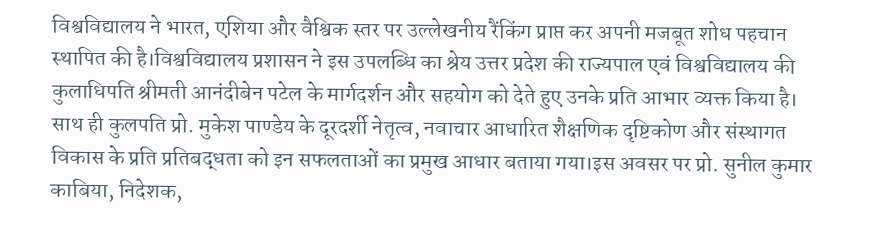विश्वविद्यालय ने भारत, एशिया और वैश्विक स्तर पर उल्लेखनीय रैंकिंग प्राप्त कर अपनी मजबूत शोध पहचान स्थापित की है।विश्वविद्यालय प्रशासन ने इस उपलब्धि का श्रेय उत्तर प्रदेश की राज्यपाल एवं विश्वविद्यालय की कुलाधिपति श्रीमती आनंदीबेन पटेल के मार्गदर्शन और सहयोग को देते हुए उनके प्रति आभार व्यक्त किया है। साथ ही कुलपति प्रो. मुकेश पाण्डेय के दूरदर्शी नेतृत्व, नवाचार आधारित शैक्षणिक दृष्टिकोण और संस्थागत विकास के प्रति प्रतिबद्धता को इन सफलताओं का प्रमुख आधार बताया गया।इस अवसर पर प्रो. सुनील कुमार काबिया, निदेशक,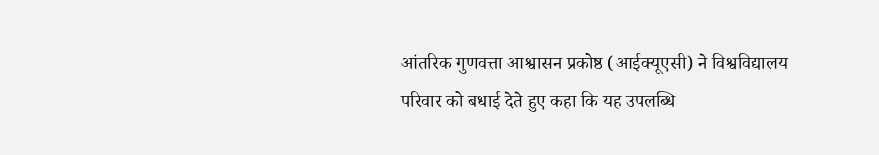आंतरिक गुणवत्ता आश्वासन प्रकोष्ठ (आईक्यूएसी) ने विश्वविद्यालय परिवार को बधाई देते हुए कहा कि यह उपलब्धि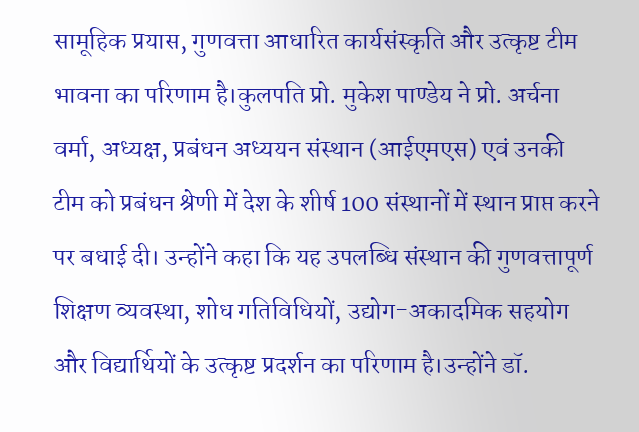सामूहिक प्रयास, गुणवत्ता आधारित कार्यसंस्कृति और उत्कृष्ट टीम भावना का परिणाम है।कुलपति प्रो. मुकेश पाण्डेय ने प्रो. अर्चना वर्मा, अध्यक्ष, प्रबंधन अध्ययन संस्थान (आईएमएस) एवं उनकी टीम को प्रबंधन श्रेणी में देश के शीर्ष 100 संस्थानों में स्थान प्राप्त करने पर बधाई दी। उन्होंने कहा कि यह उपलब्धि संस्थान की गुणवत्तापूर्ण शिक्षण व्यवस्था, शोध गतिविधियों, उद्योग-अकादमिक सहयोग और विद्यार्थियों के उत्कृष्ट प्रदर्शन का परिणाम है।उन्होंने डॉ.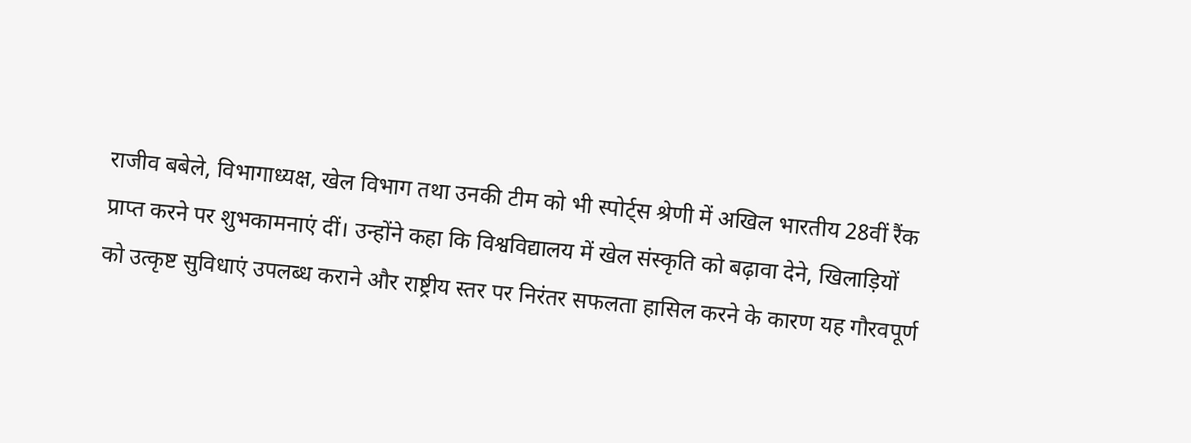राजीव बबेले, विभागाध्यक्ष, खेल विभाग तथा उनकी टीम को भी स्पोर्ट्स श्रेणी में अखिल भारतीय 28वीं रैंक प्राप्त करने पर शुभकामनाएं दीं। उन्होंने कहा कि विश्वविद्यालय में खेल संस्कृति को बढ़ावा देने, खिलाड़ियों को उत्कृष्ट सुविधाएं उपलब्ध कराने और राष्ट्रीय स्तर पर निरंतर सफलता हासिल करने के कारण यह गौरवपूर्ण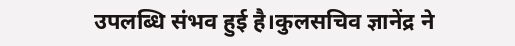उपलब्धि संभव हुई है।कुलसचिव ज्ञानेंद्र ने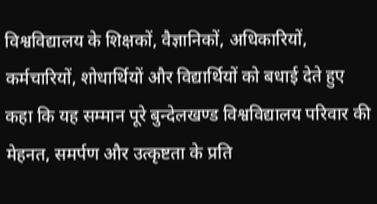विश्वविद्यालय के शिक्षकों, वैज्ञानिकों, अधिकारियों, कर्मचारियों, शोधार्थियों और विद्यार्थियों को बधाई देते हुए कहा कि यह सम्मान पूरे बुन्देलखण्ड विश्वविद्यालय परिवार की मेहनत, समर्पण और उत्कृष्टता के प्रति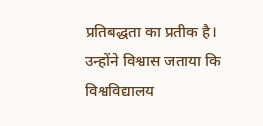प्रतिबद्धता का प्रतीक है। उन्होंने विश्वास जताया कि विश्वविद्यालय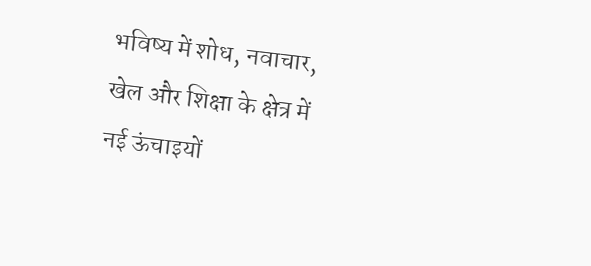भविष्य में शोध, नवाचार, खेल और शिक्षा के क्षेत्र में नई ऊंचाइयों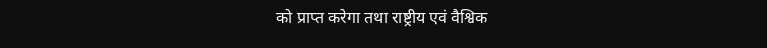को प्राप्त करेगा तथा राष्ट्रीय एवं वैश्विक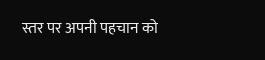स्तर पर अपनी पहचान को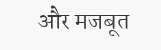और मजबूत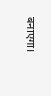बनाएगा।